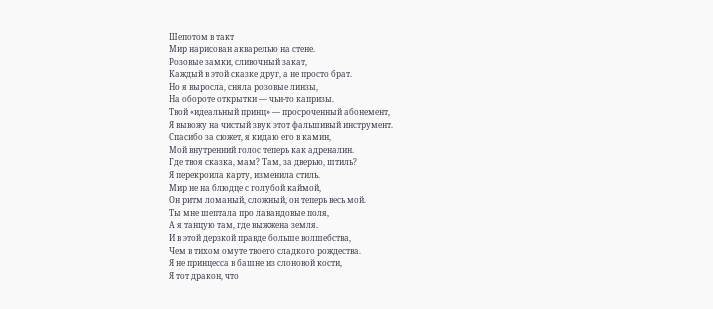Шепотом в такт
Мир нарисован акварелью на стене.
Розовые замки, сливочный закат,
Каждый в этой сказке друг, а не просто брат.
Но я выросла, сняла розовые линзы,
На обороте открытки — чьи-то капризы.
Твой «идеальный принц» — просроченный абонемент,
Я вывожу на чистый звук этот фальшивый инструмент.
Спасибо за сюжет, я кидаю его в камин,
Мой внутренний голос теперь как адреналин.
Где твоя сказка, мам? Там, за дверью, штиль?
Я перекроила карту, изменила стиль.
Мир не на блюдце с голубой каймой,
Он ритм ломаный, сложный, он теперь весь мой.
Ты мне шептала про лавандовые поля,
А я танцую там, где выжжена земля.
И в этой дерзкой правде больше волшебства,
Чем в тихом омуте твоего сладкого рождества.
Я не принцесса в башне из слоновой кости,
Я тот дракон, что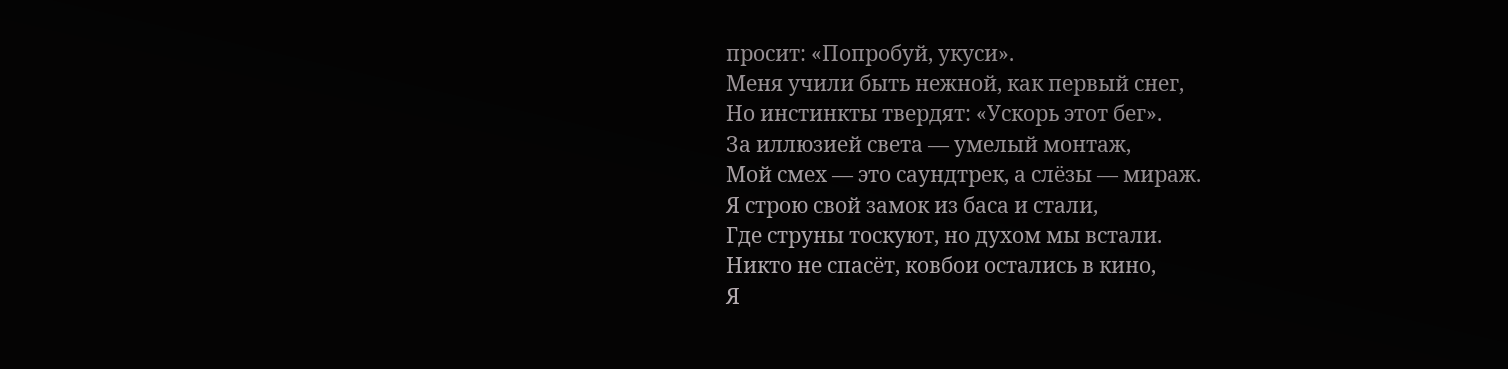просит: «Попробуй, укуси».
Меня учили быть нежной, как первый снег,
Но инстинкты твердят: «Ускорь этот бег».
За иллюзией света — умелый монтаж,
Мой смех — это саундтрек, а слёзы — мираж.
Я строю свой замок из баса и стали,
Где струны тоскуют, но духом мы встали.
Никто не спасёт, ковбои остались в кино,
Я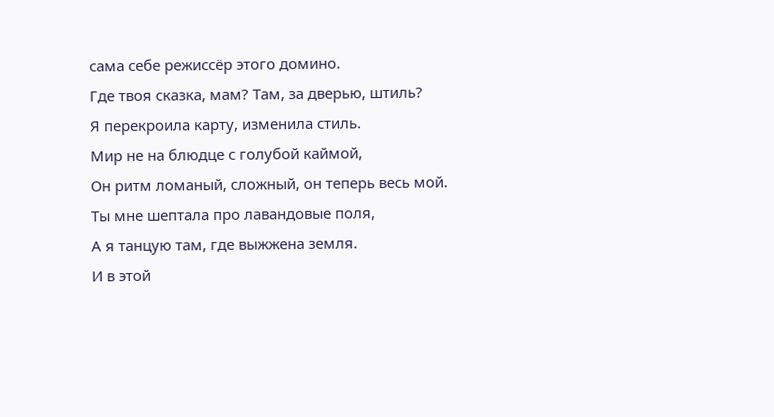сама себе режиссёр этого домино.
Где твоя сказка, мам? Там, за дверью, штиль?
Я перекроила карту, изменила стиль.
Мир не на блюдце с голубой каймой,
Он ритм ломаный, сложный, он теперь весь мой.
Ты мне шептала про лавандовые поля,
А я танцую там, где выжжена земля.
И в этой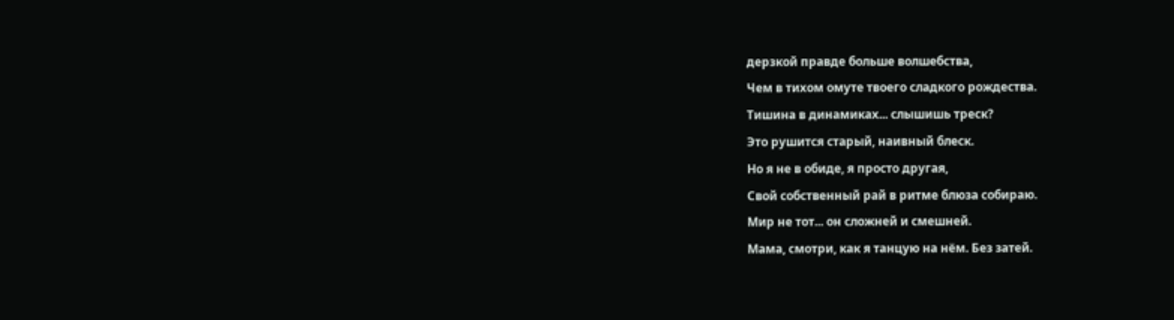дерзкой правде больше волшебства,
Чем в тихом омуте твоего сладкого рождества.
Тишина в динамиках... слышишь треск?
Это рушится старый, наивный блеск.
Но я не в обиде, я просто другая,
Свой собственный рай в ритме блюза собираю.
Мир не тот... он сложней и смешней.
Мама, смотри, как я танцую на нём. Без затей.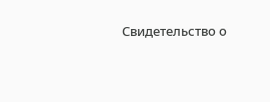Свидетельство о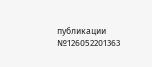публикации №126052201363